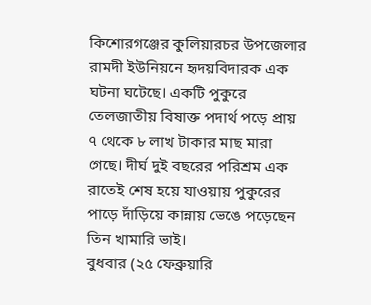কিশোরগঞ্জের কুলিয়ারচর উপজেলার রামদী ইউনিয়নে হৃদয়বিদারক এক ঘটনা ঘটেছে। একটি পুকুরে তেলজাতীয় বিষাক্ত পদার্থ পড়ে প্রায় ৭ থেকে ৮ লাখ টাকার মাছ মারা গেছে। দীর্ঘ দুই বছরের পরিশ্রম এক রাতেই শেষ হয়ে যাওয়ায় পুকুরের পাড়ে দাঁড়িয়ে কান্নায় ভেঙে পড়েছেন তিন খামারি ভাই।
বুধবার (২৫ ফেব্রুয়ারি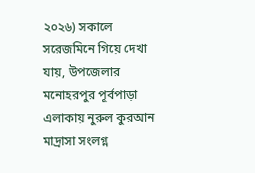২০২৬) সকালে সরেজমিনে গিয়ে দেখা যায়, উপজেলার মনোহরপুর পূর্বপাড়া এলাকায় নুরুল কুরআন মাদ্রাসা সংলগ্ন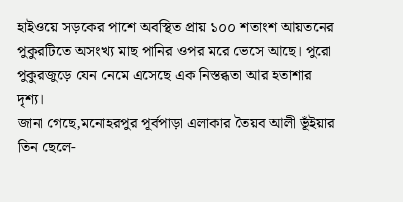হাইওয়ে সড়কের পাশে অবস্থিত প্রায় ১০০ শতাংশ আয়তনের পুকুরটিতে অসংখ্য মাছ পানির ওপর মরে ভেসে আছে। পুরো পুকুরজুড়ে যেন নেমে এসেছে এক নিস্তব্ধতা আর হতাশার দৃশ্য।
জানা গেছে,মনোহরপুর পূর্বপাড়া এলাকার তৈয়ব আলী ভূঁইয়ার তিন ছেলে-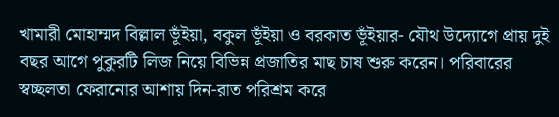খামারী মোহাম্মদ বিল্লাল ভূঁইয়া, বকুল ভূঁইয়া ও বরকাত ভূঁইয়ার- যৌথ উদ্যোগে প্রায় দুই বছর আগে পুকুরটি লিজ নিয়ে বিভিন্ন প্রজাতির মাছ চাষ শুরু করেন। পরিবারের স্বচ্ছলতা ফেরানোর আশায় দিন-রাত পরিশ্রম করে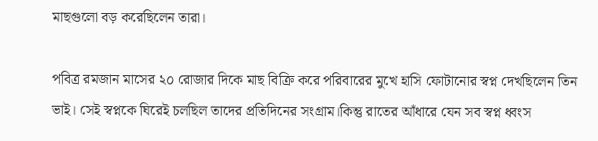মাছগুলো বড় করেছিলেন তারা।

পবিত্র রমজান মাসের ২০ রোজার দিকে মাছ বিক্রি করে পরিবারের মুখে হাসি ফোটানোর স্বপ্ন দেখছিলেন তিন ভাই। সেই স্বপ্নকে ঘিরেই চলছিল তাদের প্রতিদিনের সংগ্রাম।কিন্তু রাতের আঁধারে যেন সব স্বপ্ন ধ্বংস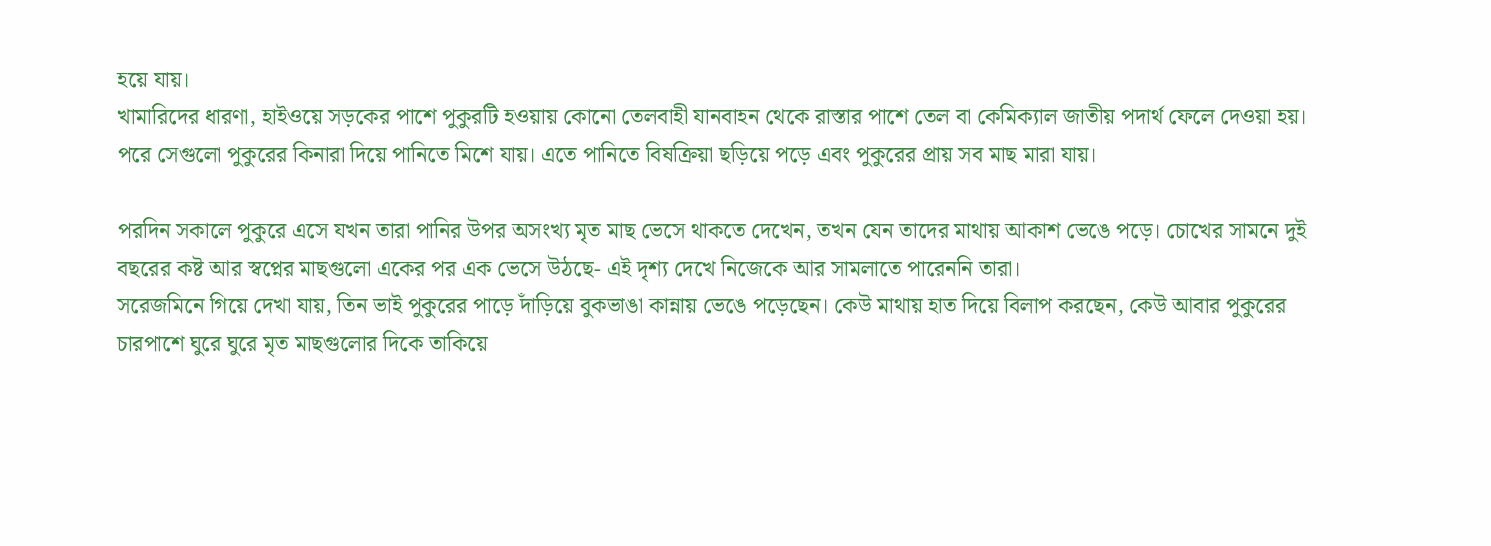হয়ে যায়।
খামারিদের ধারণা, হাইওয়ে সড়কের পাশে পুকুরটি হওয়ায় কোনো তেলবাহী যানবাহন থেকে রাস্তার পাশে তেল বা কেমিক্যাল জাতীয় পদার্থ ফেলে দেওয়া হয়। পরে সেগুলো পুকুরের কিনারা দিয়ে পানিতে মিশে যায়। এতে পানিতে বিষক্রিয়া ছড়িয়ে পড়ে এবং পুকুরের প্রায় সব মাছ মারা যায়।

পরদিন সকালে পুকুরে এসে যখন তারা পানির উপর অসংখ্য মৃত মাছ ভেসে থাকতে দেখেন, তখন যেন তাদের মাথায় আকাশ ভেঙে পড়ে। চোখের সামনে দুই বছরের কষ্ট আর স্বপ্নের মাছগুলো একের পর এক ভেসে উঠছে- এই দৃশ্য দেখে নিজেকে আর সামলাতে পারেননি তারা।
সরেজমিনে গিয়ে দেখা যায়, তিন ভাই পুকুরের পাড়ে দাঁড়িয়ে বুকভাঙা কান্নায় ভেঙে পড়েছেন। কেউ মাথায় হাত দিয়ে বিলাপ করছেন, কেউ আবার পুকুরের চারপাশে ঘুরে ঘুরে মৃত মাছগুলোর দিকে তাকিয়ে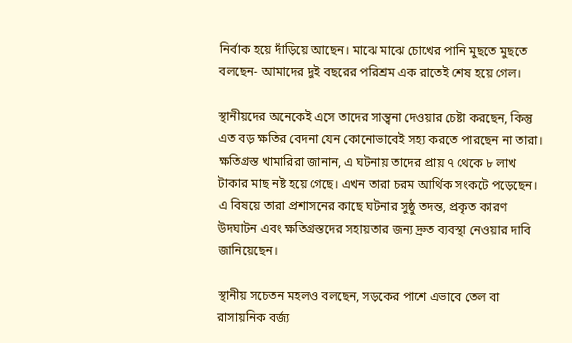নির্বাক হয়ে দাঁড়িয়ে আছেন। মাঝে মাঝে চোখের পানি মুছতে মুছতে বলছেন- আমাদের দুই বছরের পরিশ্রম এক রাতেই শেষ হয়ে গেল।

স্থানীয়দের অনেকেই এসে তাদের সান্ত্বনা দেওয়ার চেষ্টা করছেন, কিন্তু এত বড় ক্ষতির বেদনা যেন কোনোভাবেই সহ্য করতে পারছেন না তারা।
ক্ষতিগ্রস্ত খামারিরা জানান, এ ঘটনায় তাদের প্রায় ৭ থেকে ৮ লাখ টাকার মাছ নষ্ট হয়ে গেছে। এখন তারা চরম আর্থিক সংকটে পড়েছেন।
এ বিষয়ে তারা প্রশাসনের কাছে ঘটনার সুষ্ঠু তদন্ত, প্রকৃত কারণ উদঘাটন এবং ক্ষতিগ্রস্তদের সহায়তার জন্য দ্রুত ব্যবস্থা নেওয়ার দাবি জানিয়েছেন।

স্থানীয় সচেতন মহলও বলছেন, সড়কের পাশে এভাবে তেল বা রাসায়নিক বর্জ্য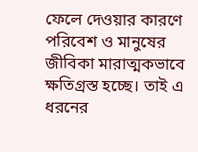ফেলে দেওয়ার কারণে পরিবেশ ও মানুষের জীবিকা মারাত্মকভাবে ক্ষতিগ্রস্ত হচ্ছে। তাই এ ধরনের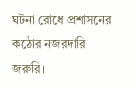ঘটনা রোধে প্রশাসনের কঠোর নজরদারি জরুরি।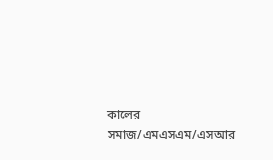কালের সমাজ/এমএসএম/এসআর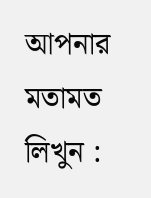আপনার মতামত লিখুন :